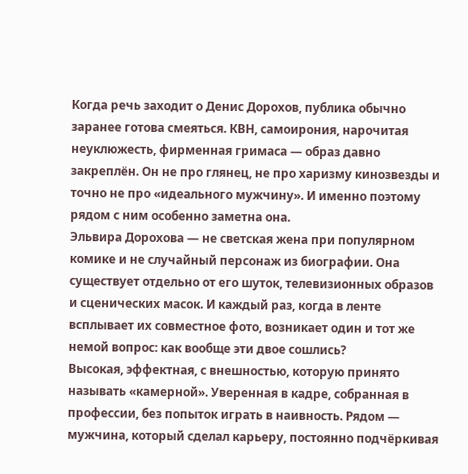Когда речь заходит о Денис Дорохов, публика обычно заранее готова смеяться. КВН, самоирония, нарочитая неуклюжесть, фирменная гримаса — образ давно закреплён. Он не про глянец, не про харизму кинозвезды и точно не про «идеального мужчину». И именно поэтому рядом с ним особенно заметна она.
Эльвира Дорохова — не светская жена при популярном комике и не случайный персонаж из биографии. Она существует отдельно от его шуток, телевизионных образов и сценических масок. И каждый раз, когда в ленте всплывает их совместное фото, возникает один и тот же немой вопрос: как вообще эти двое сошлись?
Высокая, эффектная, с внешностью, которую принято называть «камерной». Уверенная в кадре, собранная в профессии, без попыток играть в наивность. Рядом — мужчина, который сделал карьеру, постоянно подчёркивая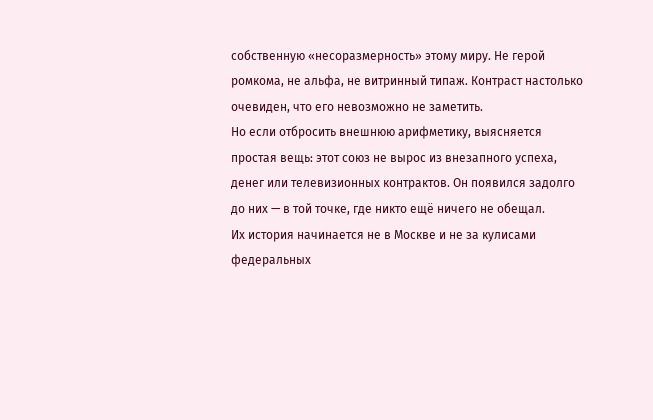собственную «несоразмерность» этому миру. Не герой ромкома, не альфа, не витринный типаж. Контраст настолько очевиден, что его невозможно не заметить.
Но если отбросить внешнюю арифметику, выясняется простая вещь: этот союз не вырос из внезапного успеха, денег или телевизионных контрактов. Он появился задолго до них — в той точке, где никто ещё ничего не обещал.
Их история начинается не в Москве и не за кулисами федеральных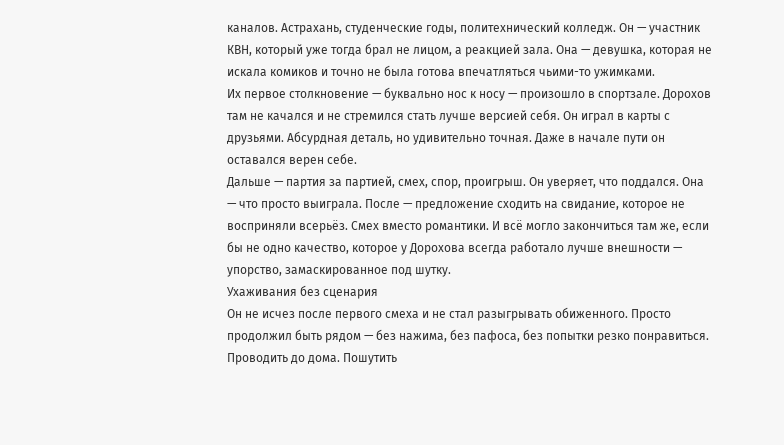каналов. Астрахань, студенческие годы, политехнический колледж. Он — участник КВН, который уже тогда брал не лицом, а реакцией зала. Она — девушка, которая не искала комиков и точно не была готова впечатляться чьими-то ужимками.
Их первое столкновение — буквально нос к носу — произошло в спортзале. Дорохов там не качался и не стремился стать лучше версией себя. Он играл в карты с друзьями. Абсурдная деталь, но удивительно точная. Даже в начале пути он оставался верен себе.
Дальше — партия за партией, смех, спор, проигрыш. Он уверяет, что поддался. Она — что просто выиграла. После — предложение сходить на свидание, которое не восприняли всерьёз. Смех вместо романтики. И всё могло закончиться там же, если бы не одно качество, которое у Дорохова всегда работало лучше внешности — упорство, замаскированное под шутку.
Ухаживания без сценария
Он не исчез после первого смеха и не стал разыгрывать обиженного. Просто продолжил быть рядом — без нажима, без пафоса, без попытки резко понравиться. Проводить до дома. Пошутить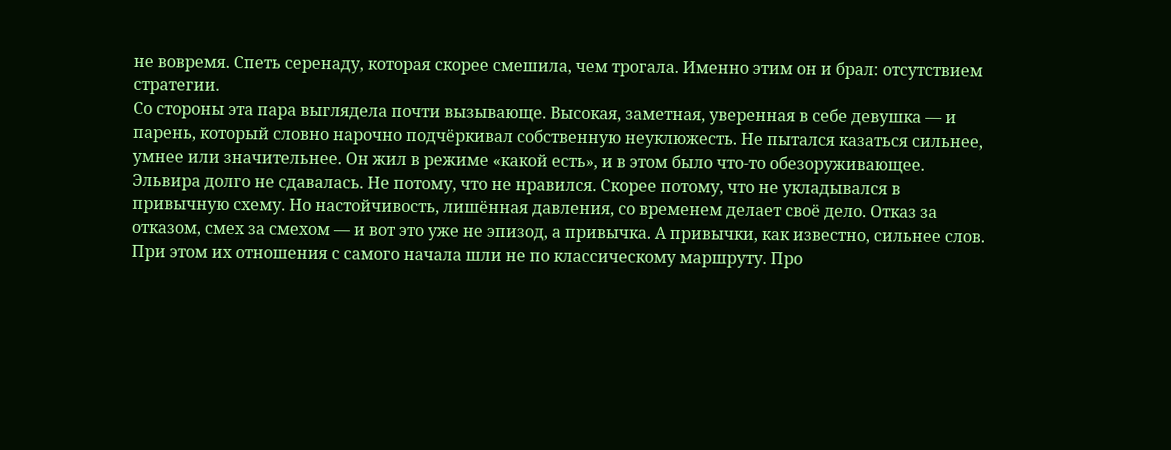не вовремя. Спеть серенаду, которая скорее смешила, чем трогала. Именно этим он и брал: отсутствием стратегии.
Со стороны эта пара выглядела почти вызывающе. Высокая, заметная, уверенная в себе девушка — и парень, который словно нарочно подчёркивал собственную неуклюжесть. Не пытался казаться сильнее, умнее или значительнее. Он жил в режиме «какой есть», и в этом было что-то обезоруживающее.
Эльвира долго не сдавалась. Не потому, что не нравился. Скорее потому, что не укладывался в привычную схему. Но настойчивость, лишённая давления, со временем делает своё дело. Отказ за отказом, смех за смехом — и вот это уже не эпизод, а привычка. А привычки, как известно, сильнее слов.
При этом их отношения с самого начала шли не по классическому маршруту. Про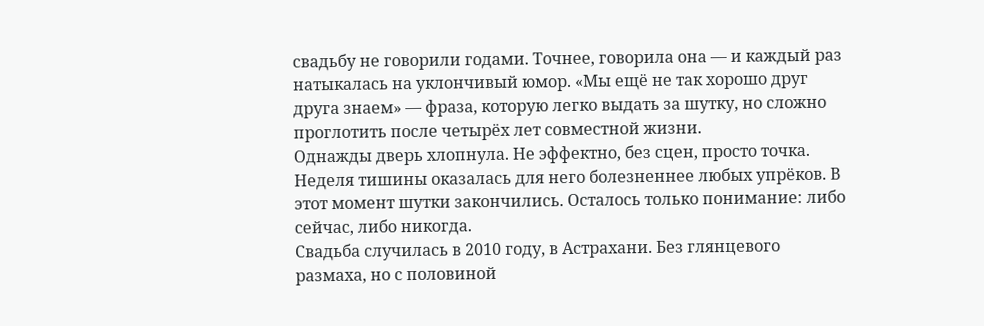свадьбу не говорили годами. Точнее, говорила она — и каждый раз натыкалась на уклончивый юмор. «Мы ещё не так хорошо друг друга знаем» — фраза, которую легко выдать за шутку, но сложно проглотить после четырёх лет совместной жизни.
Однажды дверь хлопнула. Не эффектно, без сцен, просто точка. Неделя тишины оказалась для него болезненнее любых упрёков. В этот момент шутки закончились. Осталось только понимание: либо сейчас, либо никогда.
Свадьба случилась в 2010 году, в Астрахани. Без глянцевого размаха, но с половиной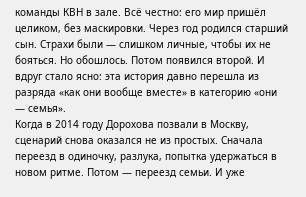команды КВН в зале. Всё честно: его мир пришёл целиком, без маскировки. Через год родился старший сын. Страхи были — слишком личные, чтобы их не бояться. Но обошлось. Потом появился второй. И вдруг стало ясно: эта история давно перешла из разряда «как они вообще вместе» в категорию «они — семья».
Когда в 2014 году Дорохова позвали в Москву, сценарий снова оказался не из простых. Сначала переезд в одиночку, разлука, попытка удержаться в новом ритме. Потом — переезд семьи. И уже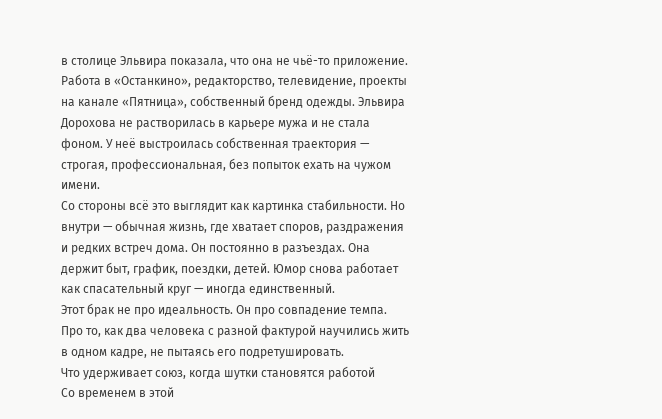в столице Эльвира показала, что она не чьё-то приложение.
Работа в «Останкино», редакторство, телевидение, проекты на канале «Пятница», собственный бренд одежды. Эльвира Дорохова не растворилась в карьере мужа и не стала фоном. У неё выстроилась собственная траектория — строгая, профессиональная, без попыток ехать на чужом имени.
Со стороны всё это выглядит как картинка стабильности. Но внутри — обычная жизнь, где хватает споров, раздражения и редких встреч дома. Он постоянно в разъездах. Она держит быт, график, поездки, детей. Юмор снова работает как спасательный круг — иногда единственный.
Этот брак не про идеальность. Он про совпадение темпа. Про то, как два человека с разной фактурой научились жить в одном кадре, не пытаясь его подретушировать.
Что удерживает союз, когда шутки становятся работой
Со временем в этой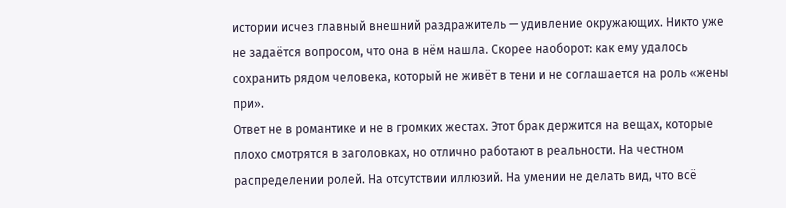истории исчез главный внешний раздражитель — удивление окружающих. Никто уже не задаётся вопросом, что она в нём нашла. Скорее наоборот: как ему удалось сохранить рядом человека, который не живёт в тени и не соглашается на роль «жены при».
Ответ не в романтике и не в громких жестах. Этот брак держится на вещах, которые плохо смотрятся в заголовках, но отлично работают в реальности. На честном распределении ролей. На отсутствии иллюзий. На умении не делать вид, что всё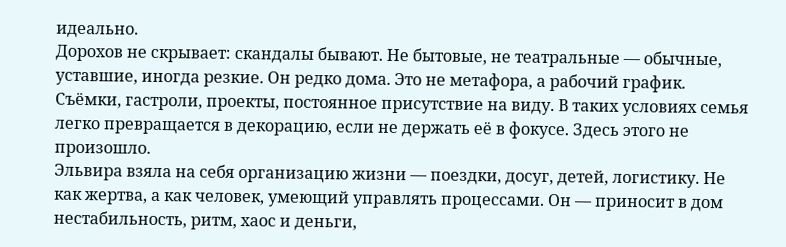идеально.
Дорохов не скрывает: скандалы бывают. Не бытовые, не театральные — обычные, уставшие, иногда резкие. Он редко дома. Это не метафора, а рабочий график. Съёмки, гастроли, проекты, постоянное присутствие на виду. В таких условиях семья легко превращается в декорацию, если не держать её в фокусе. Здесь этого не произошло.
Эльвира взяла на себя организацию жизни — поездки, досуг, детей, логистику. Не как жертва, а как человек, умеющий управлять процессами. Он — приносит в дом нестабильность, ритм, хаос и деньги,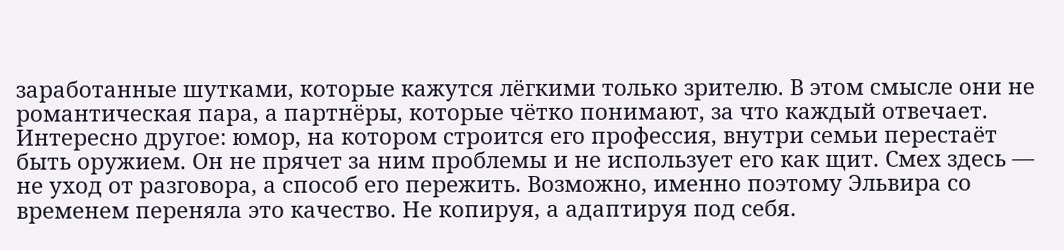заработанные шутками, которые кажутся лёгкими только зрителю. В этом смысле они не романтическая пара, а партнёры, которые чётко понимают, за что каждый отвечает.
Интересно другое: юмор, на котором строится его профессия, внутри семьи перестаёт быть оружием. Он не прячет за ним проблемы и не использует его как щит. Смех здесь — не уход от разговора, а способ его пережить. Возможно, именно поэтому Эльвира со временем переняла это качество. Не копируя, а адаптируя под себя.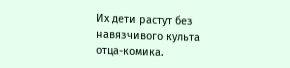Их дети растут без навязчивого культа отца-комика.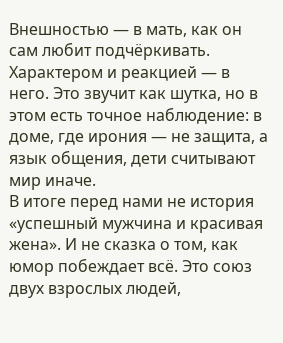Внешностью — в мать, как он сам любит подчёркивать. Характером и реакцией — в него. Это звучит как шутка, но в этом есть точное наблюдение: в доме, где ирония — не защита, а язык общения, дети считывают мир иначе.
В итоге перед нами не история «успешный мужчина и красивая жена». И не сказка о том, как юмор побеждает всё. Это союз двух взрослых людей,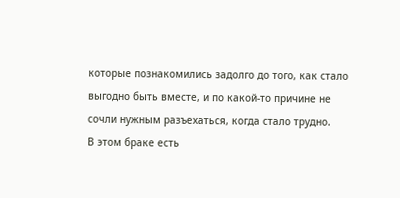которые познакомились задолго до того, как стало выгодно быть вместе, и по какой-то причине не сочли нужным разъехаться, когда стало трудно.
В этом браке есть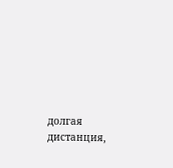долгая дистанция,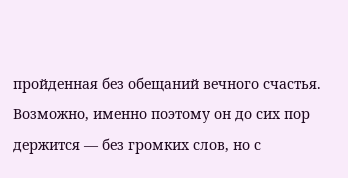пройденная без обещаний вечного счастья. Возможно, именно поэтому он до сих пор держится — без громких слов, но с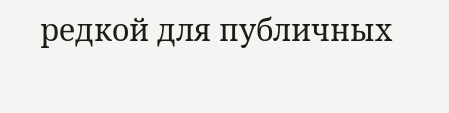редкой для публичных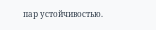пар устойчивостью.